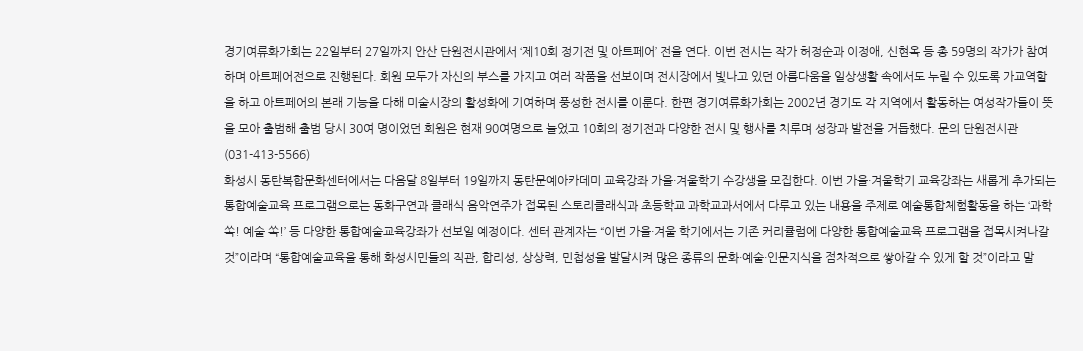경기여류화가회는 22일부터 27일까지 안산 단원전시관에서 ‘제10회 정기전 및 아트페어’ 전을 연다. 이번 전시는 작가 허정순과 이정애, 신현옥 등 총 59명의 작가가 참여하며 아트페어전으로 진행된다. 회원 모두가 자신의 부스를 가지고 여러 작품을 선보이며 전시장에서 빛나고 있던 아름다움을 일상생활 속에서도 누릴 수 있도록 가교역할을 하고 아트페어의 본래 기능을 다해 미술시장의 활성화에 기여하며 풍성한 전시를 이룬다. 한편 경기여류화가회는 2002년 경기도 각 지역에서 활동하는 여성작가들이 뜻을 모아 출범해 출범 당시 30여 명이었던 회원은 현재 90여명으로 늘었고 10회의 정기전과 다양한 전시 및 행사를 치루며 성장과 발전을 거듭했다. 문의 단원전시관(031-413-5566)
화성시 동탄복합문화센터에서는 다음달 8일부터 19일까지 동탄문예아카데미 교육강좌 가을·겨울학기 수강생을 모집한다. 이번 가을·겨울학기 교육강좌는 새롭게 추가되는 통합예술교육 프로그램으로는 동화구연과 클래식 음악연주가 접목된 스토리클래식과 초등학교 과학교과서에서 다루고 있는 내용을 주제로 예술통합체험활동을 하는 ‘과학 쏙! 예술 쏙!’ 등 다양한 통합예술교육강좌가 선보일 예정이다. 센터 관계자는 “이번 가을·겨울 학기에서는 기존 커리큘럼에 다양한 통합예술교육 프로그램을 접목시켜나갈 것”이라며 “통합예술교육을 통해 화성시민들의 직관, 합리성, 상상력, 민첩성을 발달시켜 많은 종류의 문화·예술·인문지식을 점차적으로 쌓아갈 수 있게 할 것”이라고 말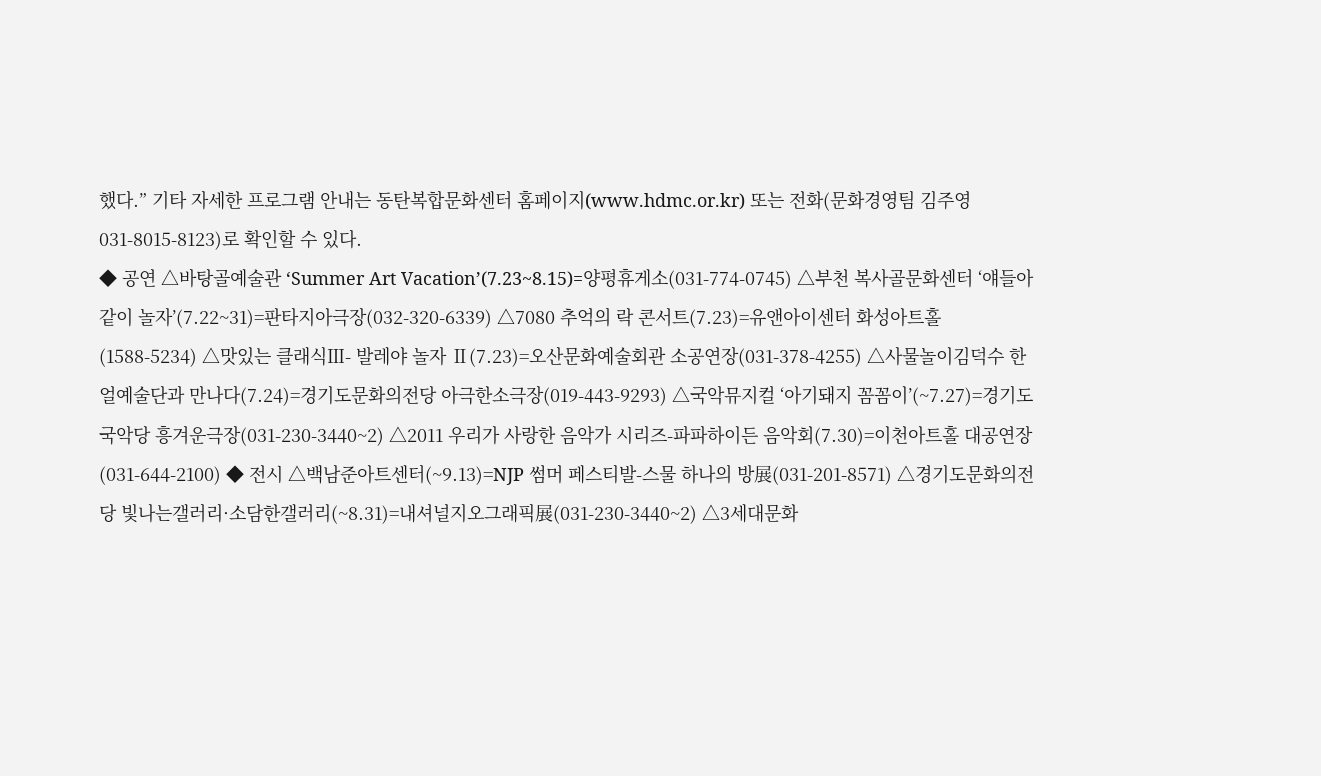했다.” 기타 자세한 프로그램 안내는 동탄복합문화센터 홈페이지(www.hdmc.or.kr) 또는 전화(문화경영팀 김주영 031-8015-8123)로 확인할 수 있다.
◆ 공연 △바탕골예술관 ‘Summer Art Vacation’(7.23~8.15)=양평휴게소(031-774-0745) △부천 복사골문화센터 ‘얘들아 같이 놀자’(7.22~31)=판타지아극장(032-320-6339) △7080 추억의 락 콘서트(7.23)=유앤아이센터 화성아트홀(1588-5234) △맛있는 클래식Ⅲ- 발레야 놀자 Ⅱ(7.23)=오산문화예술회관 소공연장(031-378-4255) △사물놀이김덕수 한얼예술단과 만나다(7.24)=경기도문화의전당 아극한소극장(019-443-9293) △국악뮤지컬 ‘아기돼지 꼼꼼이’(~7.27)=경기도국악당 흥겨운극장(031-230-3440~2) △2011 우리가 사랑한 음악가 시리즈-파파하이든 음악회(7.30)=이천아트홀 대공연장(031-644-2100) ◆ 전시 △백남준아트센터(~9.13)=NJP 썸머 페스티발-스물 하나의 방展(031-201-8571) △경기도문화의전당 빛나는갤러리·소담한갤러리(~8.31)=내셔널지오그래픽展(031-230-3440~2) △3세대문화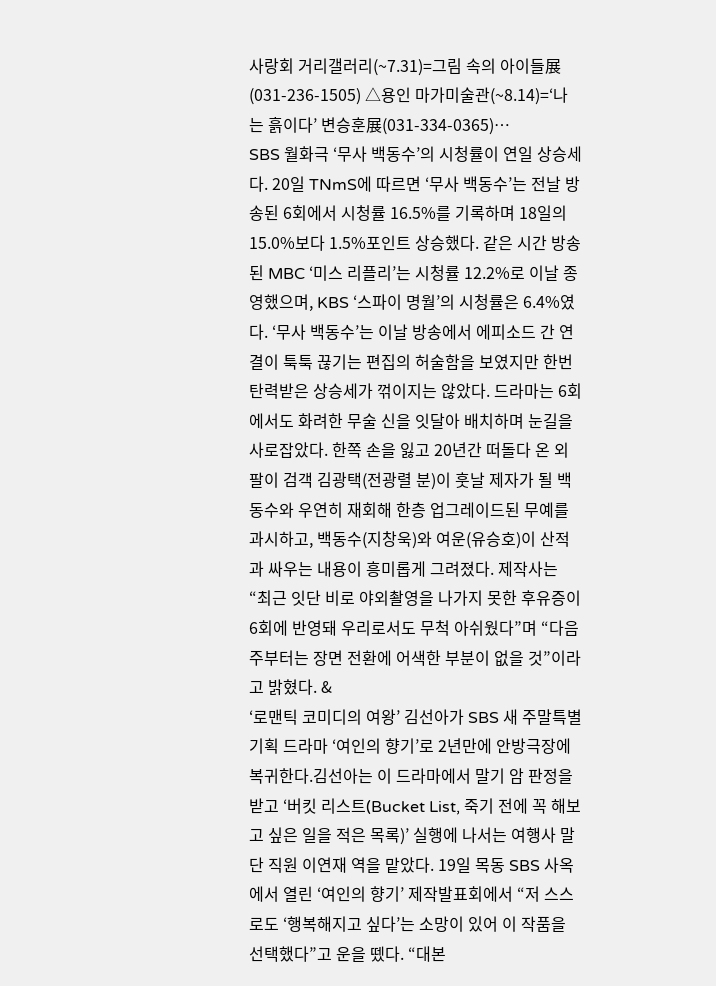사랑회 거리갤러리(~7.31)=그림 속의 아이들展(031-236-1505) △용인 마가미술관(~8.14)=‘나는 흙이다’ 변승훈展(031-334-0365)…
SBS 월화극 ‘무사 백동수’의 시청률이 연일 상승세다. 20일 TNmS에 따르면 ‘무사 백동수’는 전날 방송된 6회에서 시청률 16.5%를 기록하며 18일의 15.0%보다 1.5%포인트 상승했다. 같은 시간 방송된 MBC ‘미스 리플리’는 시청률 12.2%로 이날 종영했으며, KBS ‘스파이 명월’의 시청률은 6.4%였다. ‘무사 백동수’는 이날 방송에서 에피소드 간 연결이 툭툭 끊기는 편집의 허술함을 보였지만 한번 탄력받은 상승세가 꺾이지는 않았다. 드라마는 6회에서도 화려한 무술 신을 잇달아 배치하며 눈길을 사로잡았다. 한쪽 손을 잃고 20년간 떠돌다 온 외팔이 검객 김광택(전광렬 분)이 훗날 제자가 될 백동수와 우연히 재회해 한층 업그레이드된 무예를 과시하고, 백동수(지창욱)와 여운(유승호)이 산적과 싸우는 내용이 흥미롭게 그려졌다. 제작사는 “최근 잇단 비로 야외촬영을 나가지 못한 후유증이 6회에 반영돼 우리로서도 무척 아쉬웠다”며 “다음 주부터는 장면 전환에 어색한 부분이 없을 것”이라고 밝혔다. &
‘로맨틱 코미디의 여왕’ 김선아가 SBS 새 주말특별기획 드라마 ‘여인의 향기’로 2년만에 안방극장에 복귀한다.김선아는 이 드라마에서 말기 암 판정을 받고 ‘버킷 리스트(Bucket List, 죽기 전에 꼭 해보고 싶은 일을 적은 목록)’ 실행에 나서는 여행사 말단 직원 이연재 역을 맡았다. 19일 목동 SBS 사옥에서 열린 ‘여인의 향기’ 제작발표회에서 “저 스스로도 ‘행복해지고 싶다’는 소망이 있어 이 작품을 선택했다”고 운을 뗐다. “대본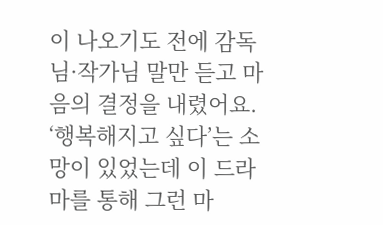이 나오기도 전에 감독님·작가님 말만 듣고 마음의 결정을 내렸어요. ‘행복해지고 싶다’는 소망이 있었는데 이 드라마를 통해 그런 마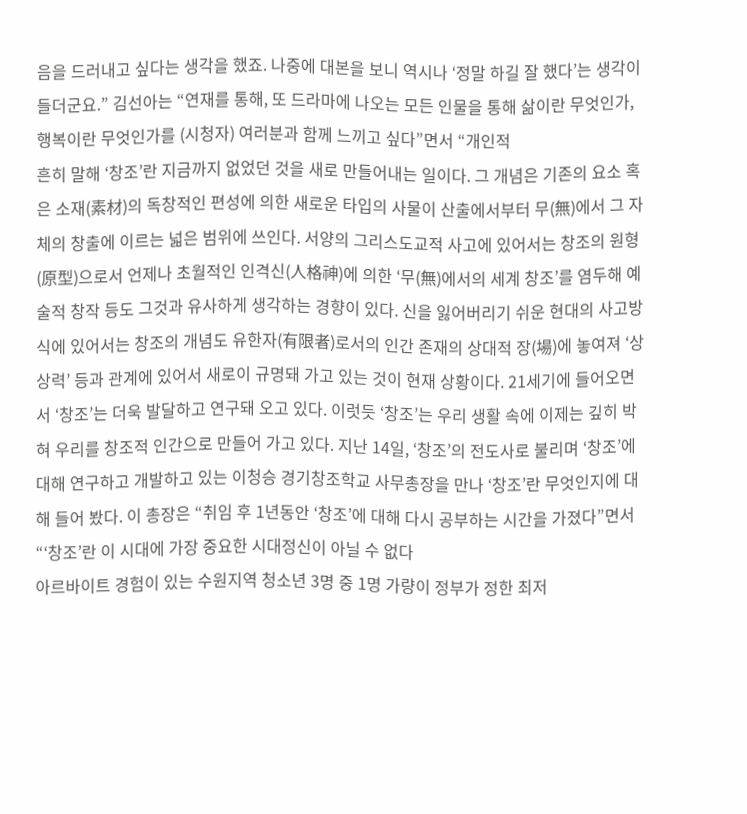음을 드러내고 싶다는 생각을 했죠. 나중에 대본을 보니 역시나 ‘정말 하길 잘 했다’는 생각이 들더군요.” 김선아는 “연재를 통해, 또 드라마에 나오는 모든 인물을 통해 삶이란 무엇인가, 행복이란 무엇인가를 (시청자) 여러분과 함께 느끼고 싶다”면서 “개인적
흔히 말해 ‘창조’란 지금까지 없었던 것을 새로 만들어내는 일이다. 그 개념은 기존의 요소 혹은 소재(素材)의 독창적인 편성에 의한 새로운 타입의 사물이 산출에서부터 무(無)에서 그 자체의 창출에 이르는 넓은 범위에 쓰인다. 서양의 그리스도교적 사고에 있어서는 창조의 원형(原型)으로서 언제나 초월적인 인격신(人格神)에 의한 ‘무(無)에서의 세계 창조’를 염두해 예술적 창작 등도 그것과 유사하게 생각하는 경향이 있다. 신을 잃어버리기 쉬운 현대의 사고방식에 있어서는 창조의 개념도 유한자(有限者)로서의 인간 존재의 상대적 장(場)에 놓여져 ‘상상력’ 등과 관계에 있어서 새로이 규명돼 가고 있는 것이 현재 상황이다. 21세기에 들어오면서 ‘창조’는 더욱 발달하고 연구돼 오고 있다. 이럿듯 ‘창조’는 우리 생활 속에 이제는 깊히 박혀 우리를 창조적 인간으로 만들어 가고 있다. 지난 14일, ‘창조’의 전도사로 불리며 ‘창조’에대해 연구하고 개발하고 있는 이청승 경기창조학교 사무총장을 만나 ‘창조’란 무엇인지에 대해 들어 봤다. 이 총장은 “취임 후 1년동안 ‘창조’에 대해 다시 공부하는 시간을 가졌다”면서 “‘창조’란 이 시대에 가장 중요한 시대정신이 아닐 수 없다
아르바이트 경험이 있는 수원지역 청소년 3명 중 1명 가량이 정부가 정한 최저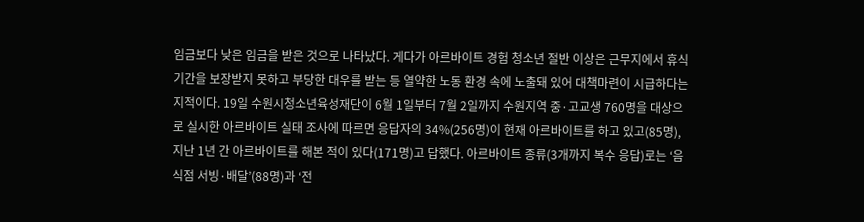임금보다 낮은 임금을 받은 것으로 나타났다. 게다가 아르바이트 경험 청소년 절반 이상은 근무지에서 휴식기간을 보장받지 못하고 부당한 대우를 받는 등 열약한 노동 환경 속에 노출돼 있어 대책마련이 시급하다는 지적이다. 19일 수원시청소년육성재단이 6월 1일부터 7월 2일까지 수원지역 중·고교생 760명을 대상으로 실시한 아르바이트 실태 조사에 따르면 응답자의 34%(256명)이 현재 아르바이트를 하고 있고(85명), 지난 1년 간 아르바이트를 해본 적이 있다(171명)고 답했다. 아르바이트 종류(3개까지 복수 응답)로는 ‘음식점 서빙·배달’(88명)과 ‘전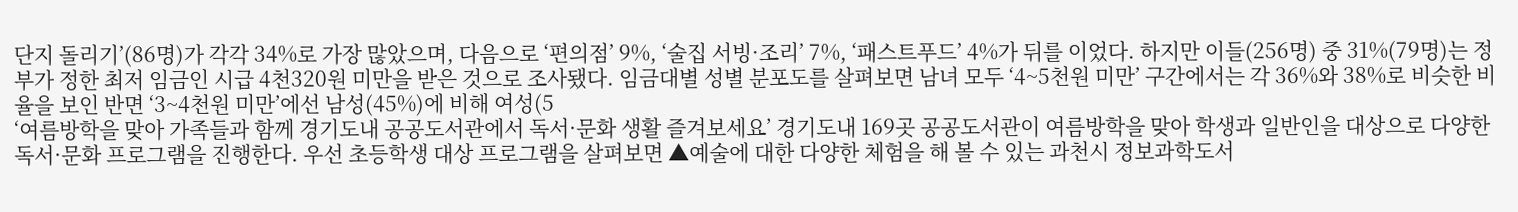단지 돌리기’(86명)가 각각 34%로 가장 많았으며, 다음으로 ‘편의점’ 9%, ‘술집 서빙·조리’ 7%, ‘패스트푸드’ 4%가 뒤를 이었다. 하지만 이들(256명) 중 31%(79명)는 정부가 정한 최저 임금인 시급 4천320원 미만을 받은 것으로 조사됐다. 임금대별 성별 분포도를 살펴보면 남녀 모두 ‘4~5천원 미만’ 구간에서는 각 36%와 38%로 비슷한 비율을 보인 반면 ‘3~4천원 미만’에선 남성(45%)에 비해 여성(5
‘여름방학을 맞아 가족들과 함께 경기도내 공공도서관에서 독서·문화 생활 즐겨보세요’ 경기도내 169곳 공공도서관이 여름방학을 맞아 학생과 일반인을 대상으로 다양한 독서·문화 프로그램을 진행한다. 우선 초등학생 대상 프로그램을 살펴보면 ▲예술에 대한 다양한 체험을 해 볼 수 있는 과천시 정보과학도서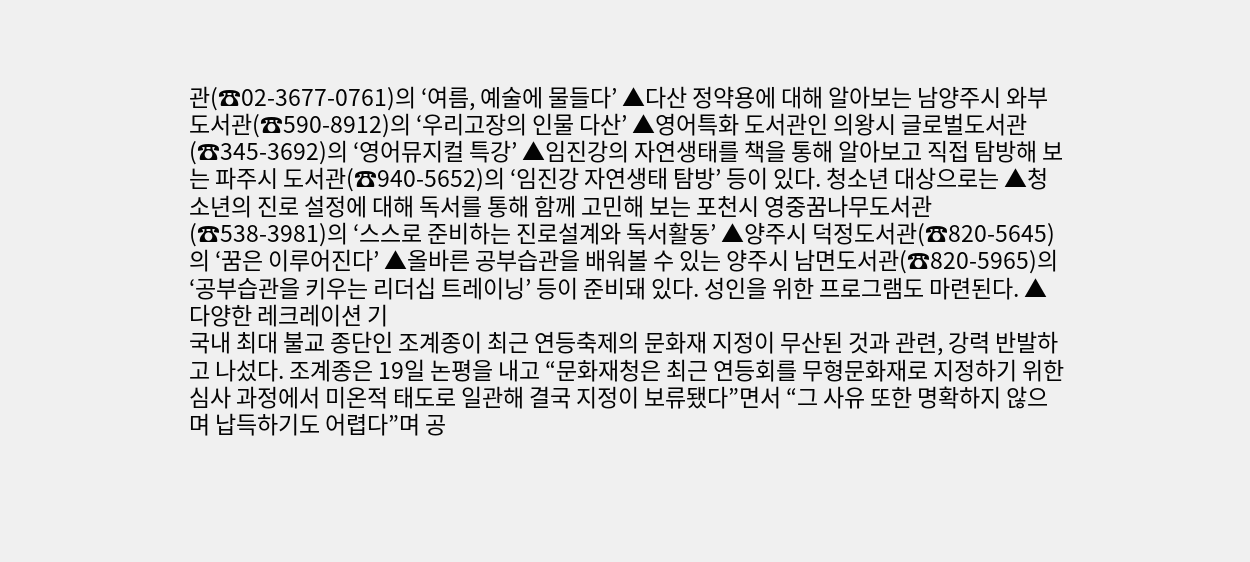관(☎02-3677-0761)의 ‘여름, 예술에 물들다’ ▲다산 정약용에 대해 알아보는 남양주시 와부도서관(☎590-8912)의 ‘우리고장의 인물 다산’ ▲영어특화 도서관인 의왕시 글로벌도서관(☎345-3692)의 ‘영어뮤지컬 특강’ ▲임진강의 자연생태를 책을 통해 알아보고 직접 탐방해 보는 파주시 도서관(☎940-5652)의 ‘임진강 자연생태 탐방’ 등이 있다. 청소년 대상으로는 ▲청소년의 진로 설정에 대해 독서를 통해 함께 고민해 보는 포천시 영중꿈나무도서관(☎538-3981)의 ‘스스로 준비하는 진로설계와 독서활동’ ▲양주시 덕정도서관(☎820-5645)의 ‘꿈은 이루어진다’ ▲올바른 공부습관을 배워볼 수 있는 양주시 남면도서관(☎820-5965)의 ‘공부습관을 키우는 리더십 트레이닝’ 등이 준비돼 있다. 성인을 위한 프로그램도 마련된다. ▲다양한 레크레이션 기
국내 최대 불교 종단인 조계종이 최근 연등축제의 문화재 지정이 무산된 것과 관련, 강력 반발하고 나섰다. 조계종은 19일 논평을 내고 “문화재청은 최근 연등회를 무형문화재로 지정하기 위한 심사 과정에서 미온적 태도로 일관해 결국 지정이 보류됐다”면서 “그 사유 또한 명확하지 않으며 납득하기도 어렵다”며 공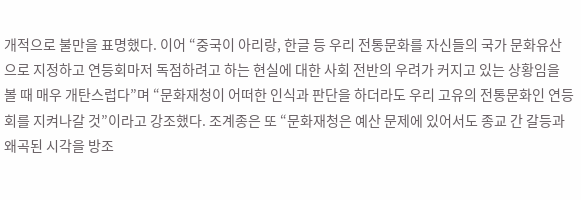개적으로 불만을 표명했다. 이어 “중국이 아리랑, 한글 등 우리 전통문화를 자신들의 국가 문화유산으로 지정하고 연등회마저 독점하려고 하는 현실에 대한 사회 전반의 우려가 커지고 있는 상황임을 볼 때 매우 개탄스럽다”며 “문화재청이 어떠한 인식과 판단을 하더라도 우리 고유의 전통문화인 연등회를 지켜나갈 것”이라고 강조했다. 조계종은 또 “문화재청은 예산 문제에 있어서도 종교 간 갈등과 왜곡된 시각을 방조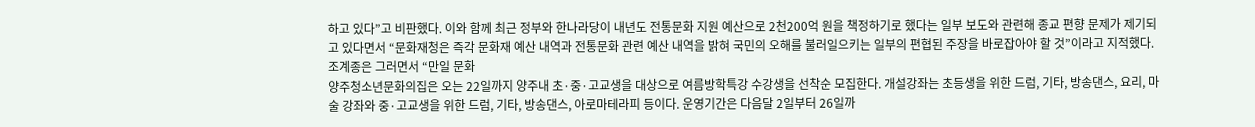하고 있다”고 비판했다. 이와 함께 최근 정부와 한나라당이 내년도 전통문화 지원 예산으로 2천200억 원을 책정하기로 했다는 일부 보도와 관련해 종교 편향 문제가 제기되고 있다면서 “문화재청은 즉각 문화재 예산 내역과 전통문화 관련 예산 내역을 밝혀 국민의 오해를 불러일으키는 일부의 편협된 주장을 바로잡아야 할 것”이라고 지적했다. 조계종은 그러면서 “만일 문화
양주청소년문화의집은 오는 22일까지 양주내 초·중·고교생을 대상으로 여름방학특강 수강생을 선착순 모집한다. 개설강좌는 초등생을 위한 드럼, 기타, 방송댄스, 요리, 마술 강좌와 중·고교생을 위한 드럼, 기타, 방송댄스, 아로마테라피 등이다. 운영기간은 다음달 2일부터 26일까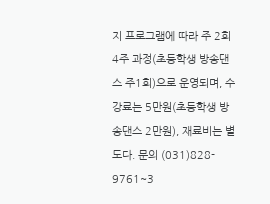지 프로그램에 따라 주 2회 4주 과정(초등학생 방송댄스 주1회)으로 운영되며, 수강료는 5만원(초등학생 방송댄스 2만원), 재료비는 별도다. 문의 (031)828- 9761~3